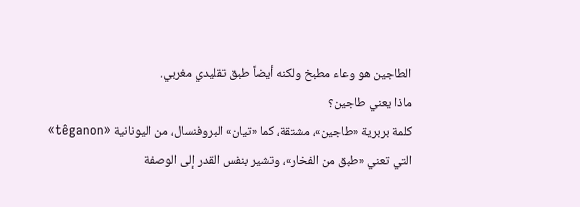الطاجين هو وعاء مطبخ ولكنه أيضاً طبق تقليدي مغربي.
ماذا يعني طاجين؟
كلمة بربرية «طاجين»، مشتقة، كما «تيان» البروفنسال، من اليونانية «têganon» التي تعني «طبق من الفخار»، وتشير بنفس القدر إلى الوصفة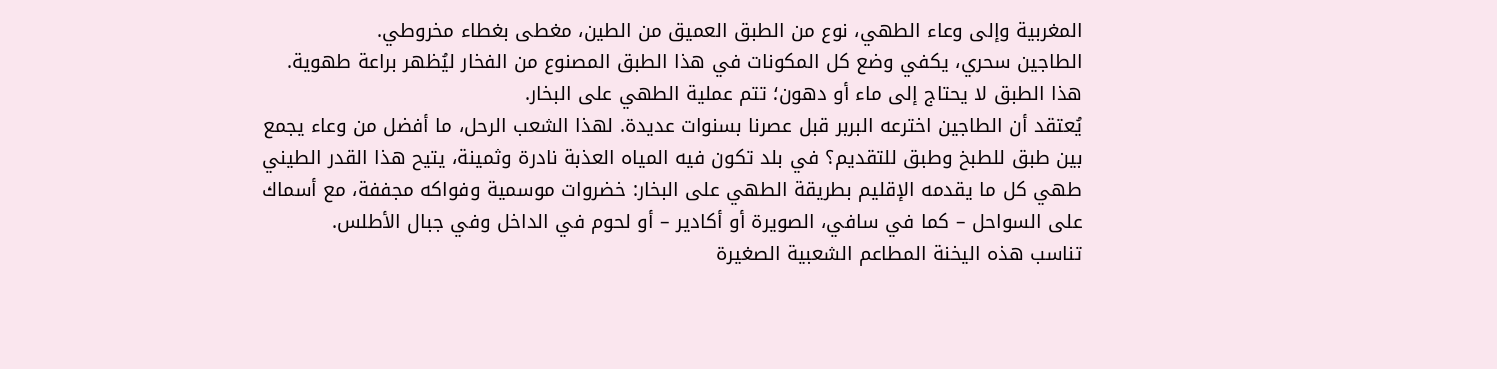المغربية وإلى وعاء الطهي، نوع من الطبق العميق من الطين، مغطى بغطاء مخروطي.
الطاجين سحري، يكفي وضع كل المكونات في هذا الطبق المصنوع من الفخار ليُظهر براعة طهوية.
هذا الطبق لا يحتاج إلى ماء أو دهون؛ تتم عملية الطهي على البخار.
يُعتقد أن الطاجين اخترعه البربر قبل عصرنا بسنوات عديدة. لهذا الشعب الرحل، ما أفضل من وعاء يجمع بين طبق للطبخ وطبق للتقديم؟ في بلد تكون فيه المياه العذبة نادرة وثمينة، يتيح هذا القدر الطيني طهي كل ما يقدمه الإقليم بطريقة الطهي على البخار: خضروات موسمية وفواكه مجففة، مع أسماك على السواحل – كما في سافي، الصويرة أو أكادير – أو لحوم في الداخل وفي جبال الأطلس.
تناسب هذه اليخنة المطاعم الشعبية الصغيرة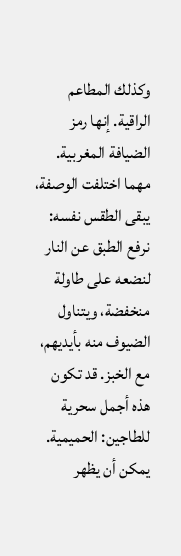وكذلك المطاعم الراقية. إنها رمز الضيافة المغربية. مهما اختلفت الوصفة، يبقى الطقس نفسه: نرفع الطبق عن النار لنضعه على طاولة منخفضة، ويتناول الضيوف منه بأيديهم، مع الخبز. قد تكون هذه أجمل سحرية للطاجين: الحميمية.
يمكن أن يظهر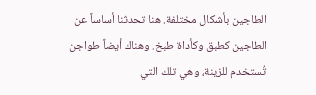الطاجين بأشكال مختلفة. هنا تحدثنا أساساً عن الطاجين كطبق وكأداة طبخ. وهناك أيضاً طواجن تُستخدم للزينة، وهي تلك التي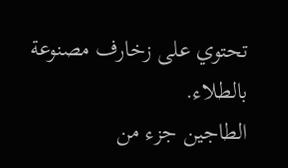تحتوي على زخارف مصنوعة بالطلاء.
الطاجين جزء من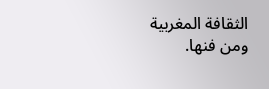الثقافة المغربية ومن فنها.